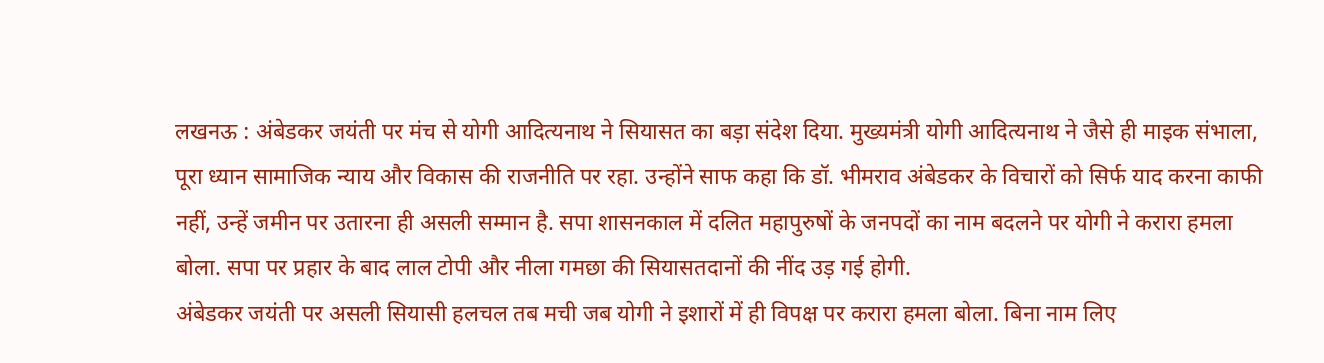लखनऊ : अंबेडकर जयंती पर मंच से योगी आदित्यनाथ ने सियासत का बड़ा संदेश दिया. मुख्यमंत्री योगी आदित्यनाथ ने जैसे ही माइक संभाला, पूरा ध्यान सामाजिक न्याय और विकास की राजनीति पर रहा. उन्होंने साफ कहा कि डॉ. भीमराव अंबेडकर के विचारों को सिर्फ याद करना काफी नहीं, उन्हें जमीन पर उतारना ही असली सम्मान है. सपा शासनकाल में दलित महापुरुषों के जनपदों का नाम बदलने पर योगी ने करारा हमला बोला. सपा पर प्रहार के बाद लाल टोपी और नीला गमछा की सियासतदानों की नींद उड़ गई होगी.
अंबेडकर जयंती पर असली सियासी हलचल तब मची जब योगी ने इशारों में ही विपक्ष पर करारा हमला बोला. बिना नाम लिए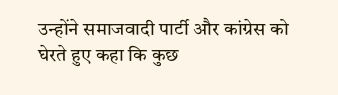उन्होंने समाजवादी पार्टी और कांग्रेस को घेरते हुए कहा कि कुछ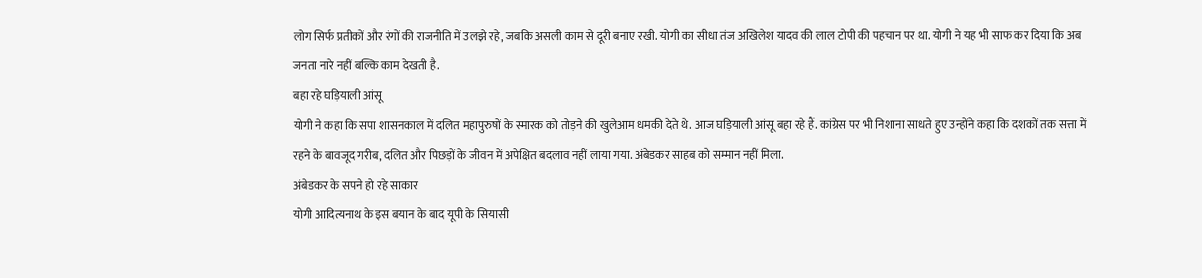लोग सिर्फ प्रतीकों और रंगों की राजनीति में उलझे रहे, जबकि असली काम से दूरी बनाए रखी. योगी का सीधा तंज अखिलेश यादव की लाल टोपी की पहचान पर था. योगी ने यह भी साफ कर दिया कि अब जनता नारे नहीं बल्कि काम देखती है.
बहा रहे घड़ियाली आंसू
योगी ने कहा कि सपा शासनकाल में दलित महापुरुषों के स्मारक को तोड़ने की खुलेआम धमकी देते थे. आज घड़ियाली आंसू बहा रहे हैं. कांग्रेस पर भी निशाना साधते हुए उन्होंने कहा कि दशकों तक सत्ता में रहने के बावजूद गरीब, दलित और पिछड़ों के जीवन में अपेक्षित बदलाव नहीं लाया गया. अंबेडकर साहब को सम्मान नहीं मिला.
अंबेडकर के सपने हो रहे साकार
योगी आदित्यनाथ के इस बयान के बाद यूपी के सियासी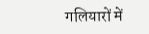गलियारों में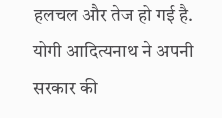हलचल और तेज हो गई है. योगी आदित्यनाथ ने अपनी सरकार की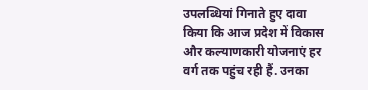उपलब्धियां गिनाते हुए दावा किया कि आज प्रदेश में विकास और कल्याणकारी योजनाएं हर वर्ग तक पहुंच रही हैं. उनका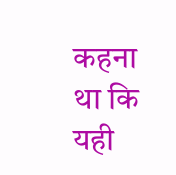कहना था कि यही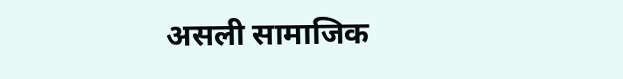असली सामाजिक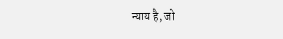न्याय है, जो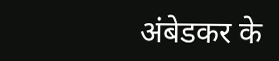अंबेडकर के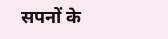सपनों के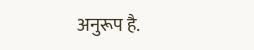अनुरूप है.